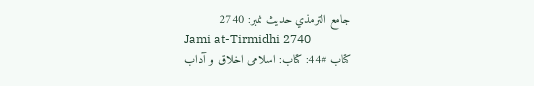جامع الترمذي حدیث نمبر: 2740
Jami at-Tirmidhi 2740
کتاب #44: کتاب: اسلامی اخلاق و آداب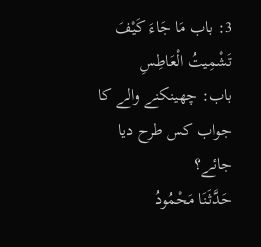3: باب مَا جَاءَ كَيْفَ تَشْمِيتُ الْعَاطِسِ
باب: چھینکنے والے کا جواب کس طرح دیا جائے؟
حَدَّثَنَا مَحْمُودُ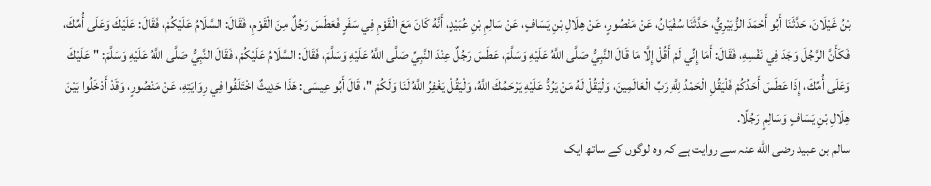بْنُ غَيْلَانَ، حَدَّثَنَا أَبُو أَحْمَدَ الزُّبَيْرِيُّ، حَدَّثَنَا سُفْيَانُ، عَنْ مَنْصُورٍ، عَنْ هِلَالِ بْنِ يَسَافٍ، عَنْ سَالِمِ بْنِ عُبَيْدٍ، أَنَّهُ كَانَ مَعَ الْقَوْمِ فِي سَفَرٍ فَعَطَسَ رَجُلٌ مِنَ الْقَوْمِ، فَقَالَ: السَّلَامُ عَلَيْكُمْ، فَقَالَ: عَلَيْكَ وَعَلَى أُمِّكَ، فَكَأَنَّ الرَّجُلَ وَجَدَ فِي نَفْسِهِ، فَقَالَ: أَمَا إِنِّي لَمْ أَقُلْ إِلَّا مَا قَالَ النَّبِيُّ صَلَّى اللَّهُ عَلَيْهِ وَسَلَّمَ، عَطَسَ رَجُلٌ عِنْدَ النَّبِيِّ صَلَّى اللَّهُ عَلَيْهِ وَسَلَّمَ، فَقَالَ: السَّلَامُ عَلَيْكُمْ، فَقَالَ النَّبِيُّ صَلَّى اللَّهُ عَلَيْهِ وَسَلَّمَ: " عَلَيْكَ وَعَلَى أُمِّكَ، إِذَا عَطَسَ أَحَدُكُمْ فَلْيَقُلِ الْحَمْدُ لِلَّهِ رَبِّ الْعَالَمِينَ، وَلْيَقُلْ لَهُ مَنْ يَرُدُّ عَلَيْهِ يَرْحَمُكَ اللَّهُ، وَلْيَقُلْ يَغْفِرُ اللَّهُ لَنَا وَلَكُمْ "، قَالَ أَبُو عِيسَى: هَذَا حَدِيثٌ اخْتَلَفُوا فِي رِوَايَتِهِ، عَنْ مَنْصُورٍ، وَقَدْ أَدْخَلُوا بَيْنَ هِلَالِ بْنِ يَسَافٍ وَسَالِمٍ رَجُلًا.
سالم بن عبید رضی الله عنہ سے روایت ہے کہ وہ لوگوں کے ساتھ ایک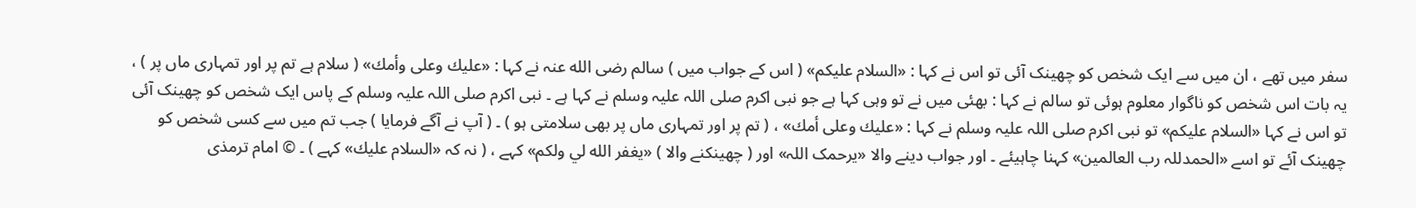سفر میں تھے ، ان میں سے ایک شخص کو چھینک آئی تو اس نے کہا : «السلام عليكم» ( اس کے جواب میں ) سالم رضی الله عنہ نے کہا : «عليك وعلى وأمك» ( سلام ہے تم پر اور تمہاری ماں پر ) ، یہ بات اس شخص کو ناگوار معلوم ہوئی تو سالم نے کہا : بھئی میں نے تو وہی کہا ہے جو نبی اکرم صلی اللہ علیہ وسلم نے کہا ہے ۔ نبی اکرم صلی اللہ علیہ وسلم کے پاس ایک شخص کو چھینک آئی تو اس نے کہا «السلام عليكم» تو نبی اکرم صلی اللہ علیہ وسلم نے کہا : «عليك وعلى أمك» ، ( تم پر اور تمہاری ماں پر بھی سلامتی ہو ) ۔ ( آپ نے آگے فرمایا ) جب تم میں سے کسی شخص کو چھینک آئے تو اسے «الحمدللہ رب العالمین» کہنا چاہیئے ۔ اور جواب دینے والا «یرحمک اللہ» اور ( چھینکنے والا ) «يغفر الله لي ولكم» کہے ، ( نہ کہ «السلام عليك» کہے ) ۔ © امام ترمذی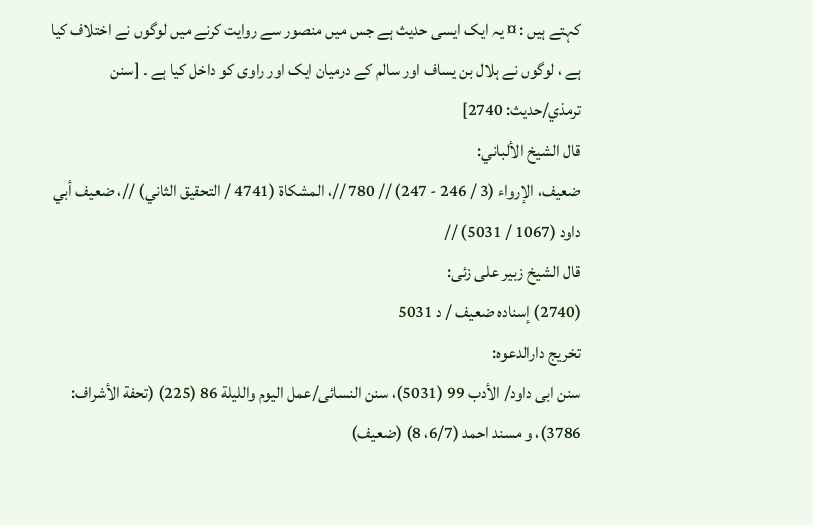کہتے ہیں : ¤ یہ ایک ایسی حدیث ہے جس میں منصور سے روایت کرنے میں لوگوں نے اختلاف کیا ہے ، لوگوں نے ہلال بن یساف اور سالم کے درمیان ایک اور راوی کو داخل کیا ہے ۔ [سنن ترمذي/حدیث: 2740]
قال الشيخ الألباني:
ضعيف، الإرواء (3 / 246 - 247) // 780 //، المشكاة (4741 / التحقيق الثاني) //، ضعيف أبي داود (1067 / 5031) //
قال الشيخ زبیر علی زئی:
(2740) إسناده ضعيف / د 5031
تخریج دارالدعوہ:
سنن ابی داود/ الأدب 99 (5031)، سنن النسائی/عمل الیوم واللیلة 86 (225) (تحفة الأشراف: 3786)، و مسند احمد (6/7، 8) (ضعیف)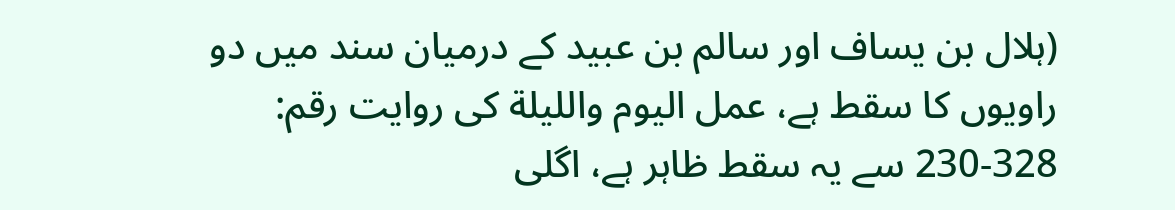(ہلال بن یساف اور سالم بن عبید کے درمیان سند میں دو راویوں کا سقط ہے، عمل الیوم واللیلة کی روایت رقم: 328-230 سے یہ سقط ظاہر ہے، اگلی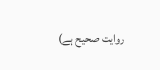روایت صحیح ہے)